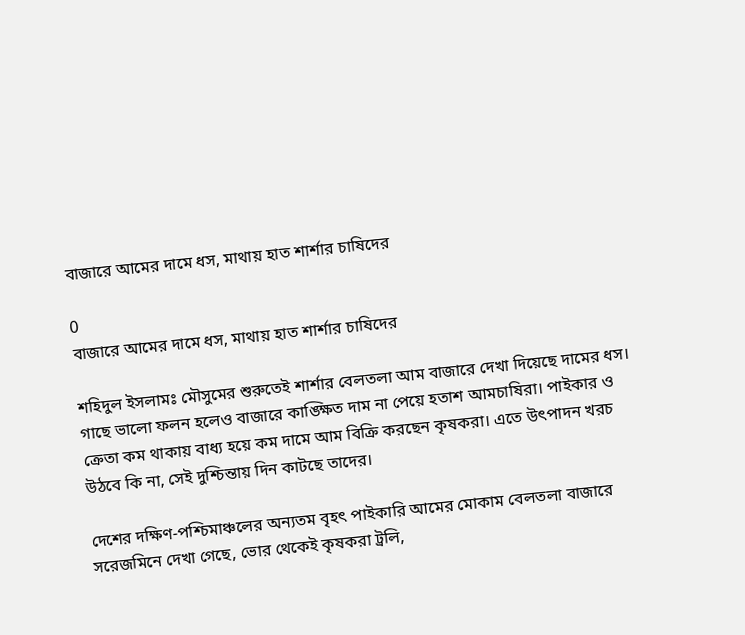বাজারে আমের দামে ধস, মাথায় হাত শার্শার চাষিদের

0
বাজারে আমের দামে ধস, মাথায় হাত শার্শার চাষিদের

শহিদুল ইসলামঃ মৌসুমের শুরুতেই শার্শার বেলতলা আম বাজারে দেখা দিয়েছে দামের ধস। গাছে ভালো ফলন হলেও বাজারে কাঙ্ক্ষিত দাম না পেয়ে হতাশ আমচাষিরা। পাইকার ও ক্রেতা কম থাকায় বাধ্য হয়ে কম দামে আম বিক্রি করছেন কৃষকরা। এতে উৎপাদন খরচ উঠবে কি না, সেই দুশ্চিন্তায় দিন কাটছে তাদের।

দেশের দক্ষিণ-পশ্চিমাঞ্চলের অন্যতম বৃহৎ পাইকারি আমের মোকাম বেলতলা বাজারে সরেজমিনে দেখা গেছে, ভোর থেকেই কৃষকরা ট্রলি,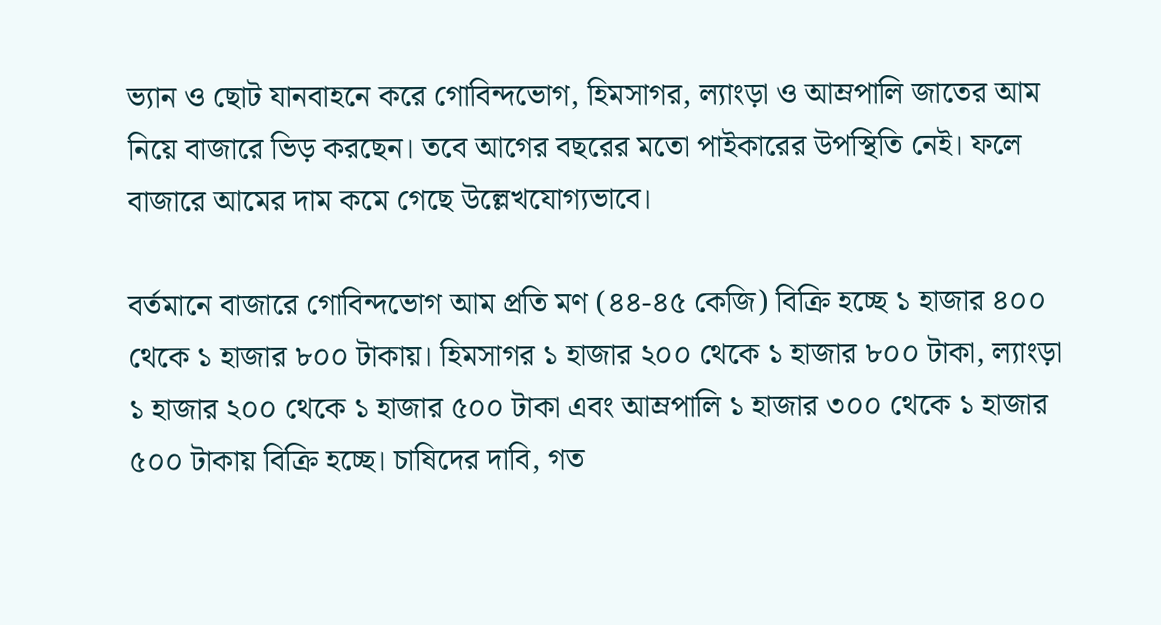ভ্যান ও ছোট যানবাহনে করে গোবিন্দভোগ, হিমসাগর, ল্যাংড়া ও আম্রপালি জাতের আম নিয়ে বাজারে ভিড় করছেন। তবে আগের বছরের মতো পাইকারের উপস্থিতি নেই। ফলে বাজারে আমের দাম কমে গেছে উল্লেখযোগ্যভাবে।

বর্তমানে বাজারে গোবিন্দভোগ আম প্রতি মণ (৪৪-৪৫ কেজি) বিক্রি হচ্ছে ১ হাজার ৪০০ থেকে ১ হাজার ৮০০ টাকায়। হিমসাগর ১ হাজার ২০০ থেকে ১ হাজার ৮০০ টাকা, ল্যাংড়া ১ হাজার ২০০ থেকে ১ হাজার ৫০০ টাকা এবং আম্রপালি ১ হাজার ৩০০ থেকে ১ হাজার ৫০০ টাকায় বিক্রি হচ্ছে। চাষিদের দাবি, গত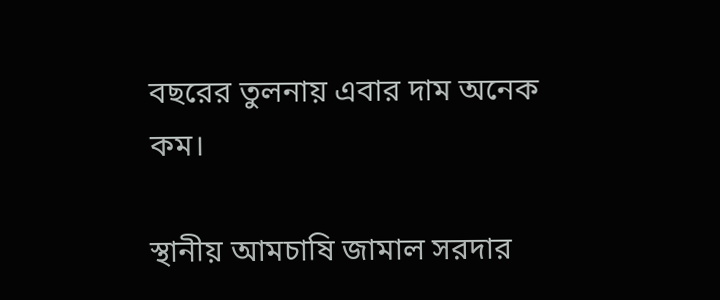বছরের তুলনায় এবার দাম অনেক কম।

স্থানীয় আমচাষি জামাল সরদার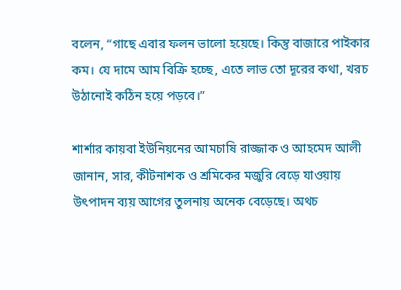বলেন, “গাছে এবার ফলন ভালো হয়েছে। কিন্তু বাজারে পাইকার কম। যে দামে আম বিক্রি হচ্ছে, এতে লাভ তো দূরের কথা, খরচ উঠানোই কঠিন হয়ে পড়বে।”

শার্শার কায়বা ইউনিয়নের আমচাষি রাজ্জাক ও আহমেদ আলী জানান, সার, কীটনাশক ও শ্রমিকের মজুরি বেড়ে যাওয়ায় উৎপাদন ব্যয় আগের তুলনায় অনেক বেড়েছে। অথচ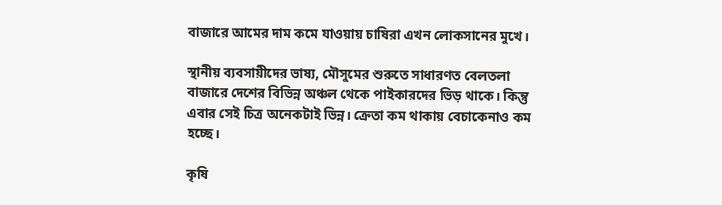বাজারে আমের দাম কমে যাওয়ায় চাষিরা এখন লোকসানের মুখে।

স্থানীয় ব্যবসায়ীদের ভাষ্য, মৌসুমের শুরুতে সাধারণত বেলতলা বাজারে দেশের বিভিন্ন অঞ্চল থেকে পাইকারদের ভিড় থাকে। কিন্তু এবার সেই চিত্র অনেকটাই ভিন্ন। ক্রেতা কম থাকায় বেচাকেনাও কম হচ্ছে।

কৃষি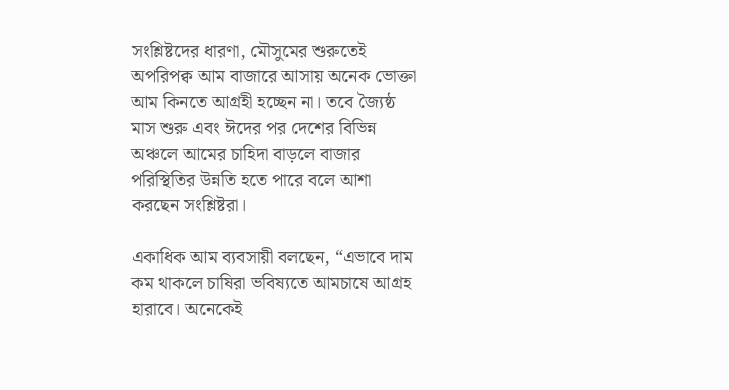সংশ্লিষ্টদের ধারণা, মৌসুমের শুরুতেই অপরিপক্ব আম বাজারে আসায় অনেক ভোক্তা আম কিনতে আগ্রহী হচ্ছেন না। তবে জ্যৈষ্ঠ মাস শুরু এবং ঈদের পর দেশের বিভিন্ন অঞ্চলে আমের চাহিদা বাড়লে বাজার পরিস্থিতির উন্নতি হতে পারে বলে আশা করছেন সংশ্লিষ্টরা।

একাধিক আম ব্যবসায়ী বলছেন, “এভাবে দাম কম থাকলে চাষিরা ভবিষ্যতে আমচাষে আগ্রহ হারাবে। অনেকেই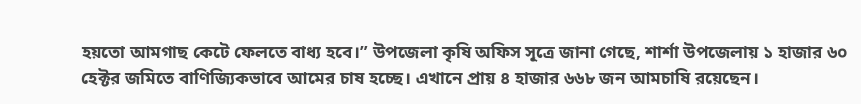হয়তো আমগাছ কেটে ফেলতে বাধ্য হবে।” উপজেলা কৃষি অফিস সূত্রে জানা গেছে, শার্শা উপজেলায় ১ হাজার ৬০ হেক্টর জমিতে বাণিজ্যিকভাবে আমের চাষ হচ্ছে। এখানে প্রায় ৪ হাজার ৬৬৮ জন আমচাষি রয়েছেন।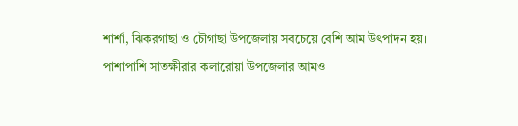শার্শা, ঝিকরগাছা ও চৌগাছা উপজেলায় সবচেয়ে বেশি আম উৎপাদন হয়। পাশাপাশি সাতক্ষীরার কলারোয়া উপজেলার আমও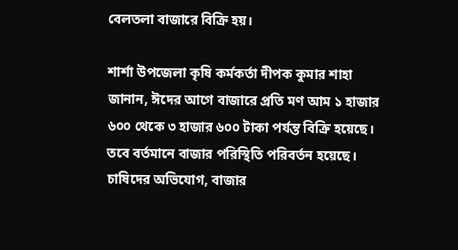বেলতলা বাজারে বিক্রি হয়।

শার্শা উপজেলা কৃষি কর্মকর্তা দীপক কুমার শাহা জানান, ঈদের আগে বাজারে প্রতি মণ আম ১ হাজার ৬০০ থেকে ৩ হাজার ৬০০ টাকা পর্যন্ত বিক্রি হয়েছে। তবে বর্তমানে বাজার পরিস্থিতি পরিবর্তন হয়েছে। চাষিদের অভিযোগ, বাজার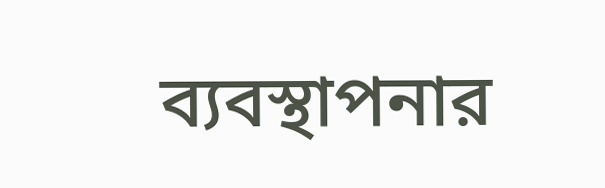ব্যবস্থাপনার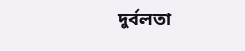দুর্বলতা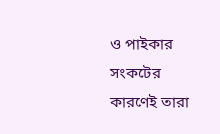ও পাইকার সংকটের কারণেই তারা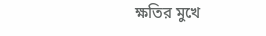ক্ষতির মুখে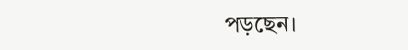পড়ছেন।